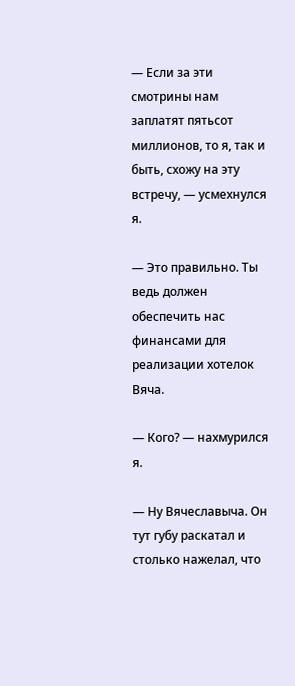— Если за эти смотрины нам заплатят пятьсот миллионов, то я, так и быть, схожу на эту встречу, — усмехнулся я.

— Это правильно. Ты ведь должен обеспечить нас финансами для реализации хотелок Вяча.

— Кого? — нахмурился я.

— Ну Вячеславыча. Он тут губу раскатал и столько нажелал, что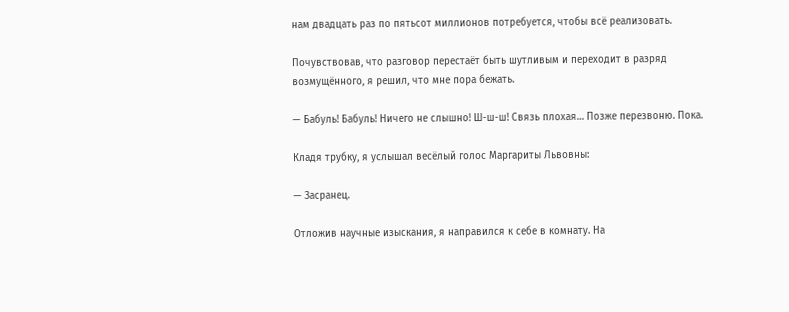нам двадцать раз по пятьсот миллионов потребуется, чтобы всё реализовать.

Почувствовав, что разговор перестаёт быть шутливым и переходит в разряд возмущённого, я решил, что мне пора бежать.

— Бабуль! Бабуль! Ничего не слышно! Ш-ш-ш! Связь плохая… Позже перезвоню. Пока.

Кладя трубку, я услышал весёлый голос Маргариты Львовны:

— Засранец.

Отложив научные изыскания, я направился к себе в комнату. На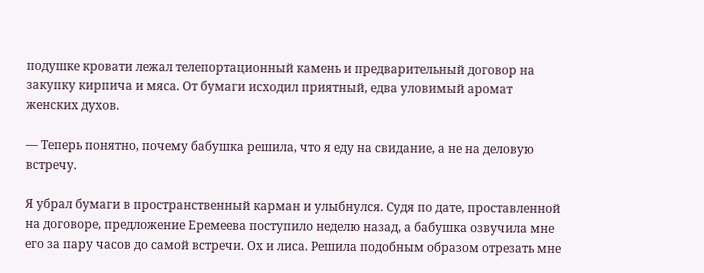подушке кровати лежал телепортационный камень и предварительный договор на закупку кирпича и мяса. От бумаги исходил приятный, едва уловимый аромат женских духов.

— Теперь понятно, почему бабушка решила, что я еду на свидание, а не на деловую встречу.

Я убрал бумаги в пространственный карман и улыбнулся. Судя по дате, проставленной на договоре, предложение Еремеева поступило неделю назад, а бабушка озвучила мне его за пару часов до самой встречи. Ох и лиса. Решила подобным образом отрезать мне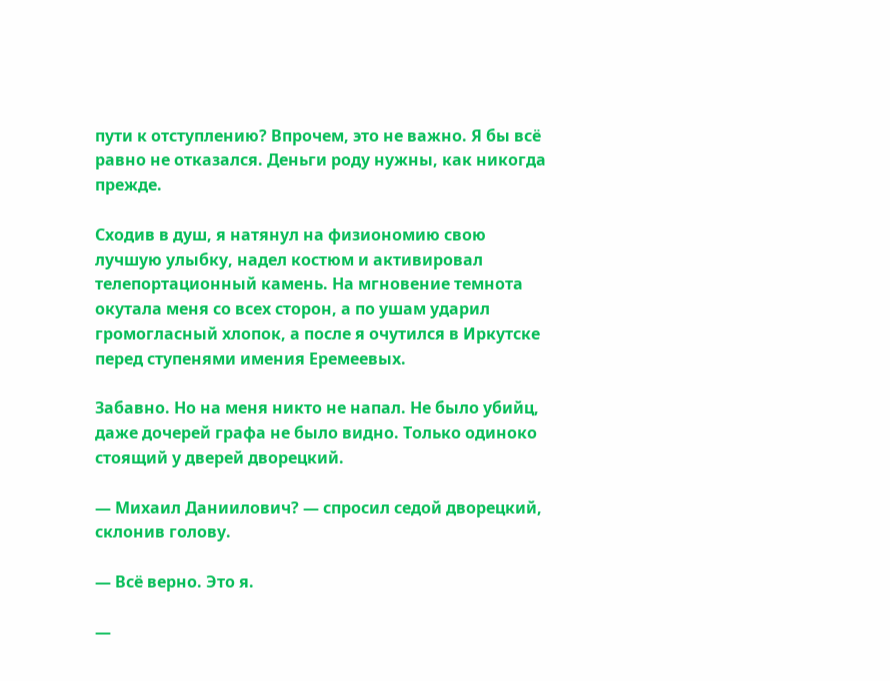пути к отступлению? Впрочем, это не важно. Я бы всё равно не отказался. Деньги роду нужны, как никогда прежде.

Сходив в душ, я натянул на физиономию свою лучшую улыбку, надел костюм и активировал телепортационный камень. На мгновение темнота окутала меня со всех сторон, а по ушам ударил громогласный хлопок, а после я очутился в Иркутске перед ступенями имения Еремеевых.

Забавно. Но на меня никто не напал. Не было убийц, даже дочерей графа не было видно. Только одиноко стоящий у дверей дворецкий.

— Михаил Даниилович? — спросил седой дворецкий, склонив голову.

— Всё верно. Это я.

—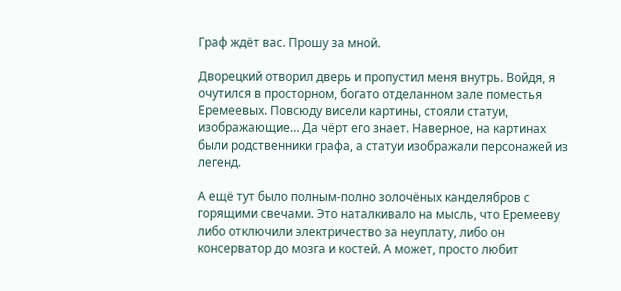Граф ждёт вас. Прошу за мной.

Дворецкий отворил дверь и пропустил меня внутрь. Войдя, я очутился в просторном, богато отделанном зале поместья Еремеевых. Повсюду висели картины, стояли статуи, изображающие… Да чёрт его знает. Наверное, на картинах были родственники графа, а статуи изображали персонажей из легенд.

А ещё тут было полным-полно золочёных канделябров с горящими свечами. Это наталкивало на мысль, что Еремееву либо отключили электричество за неуплату, либо он консерватор до мозга и костей. А может, просто любит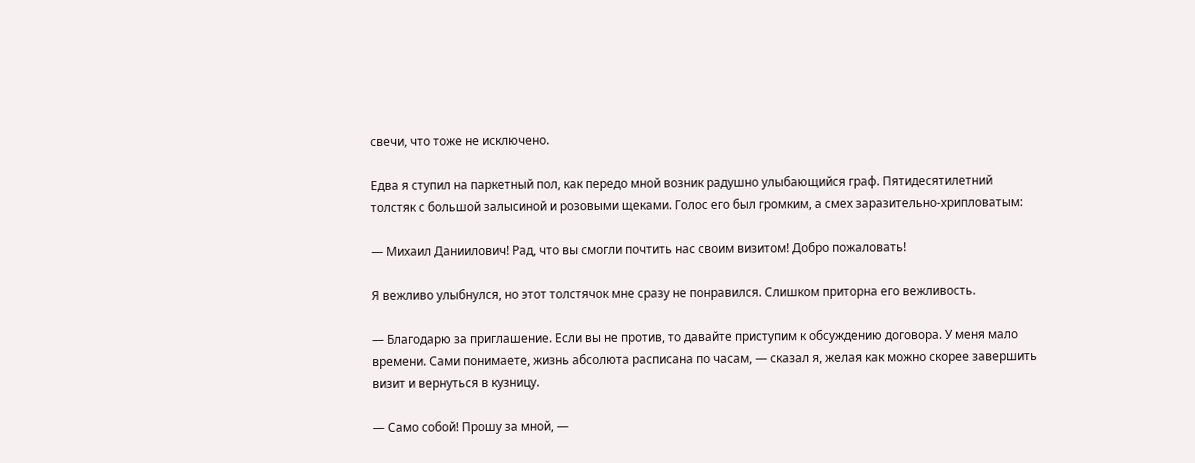свечи, что тоже не исключено.

Едва я ступил на паркетный пол, как передо мной возник радушно улыбающийся граф. Пятидесятилетний толстяк с большой залысиной и розовыми щеками. Голос его был громким, а смех заразительно-хрипловатым:

— Михаил Даниилович! Рад, что вы смогли почтить нас своим визитом! Добро пожаловать!

Я вежливо улыбнулся, но этот толстячок мне сразу не понравился. Слишком приторна его вежливость.

— Благодарю за приглашение. Если вы не против, то давайте приступим к обсуждению договора. У меня мало времени. Сами понимаете, жизнь абсолюта расписана по часам, — сказал я, желая как можно скорее завершить визит и вернуться в кузницу.

— Само собой! Прошу за мной, —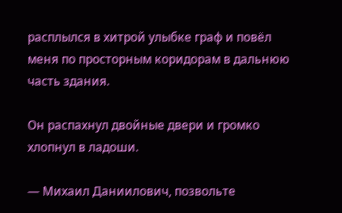расплылся в хитрой улыбке граф и повёл меня по просторным коридорам в дальнюю часть здания.

Он распахнул двойные двери и громко хлопнул в ладоши.

— Михаил Даниилович, позвольте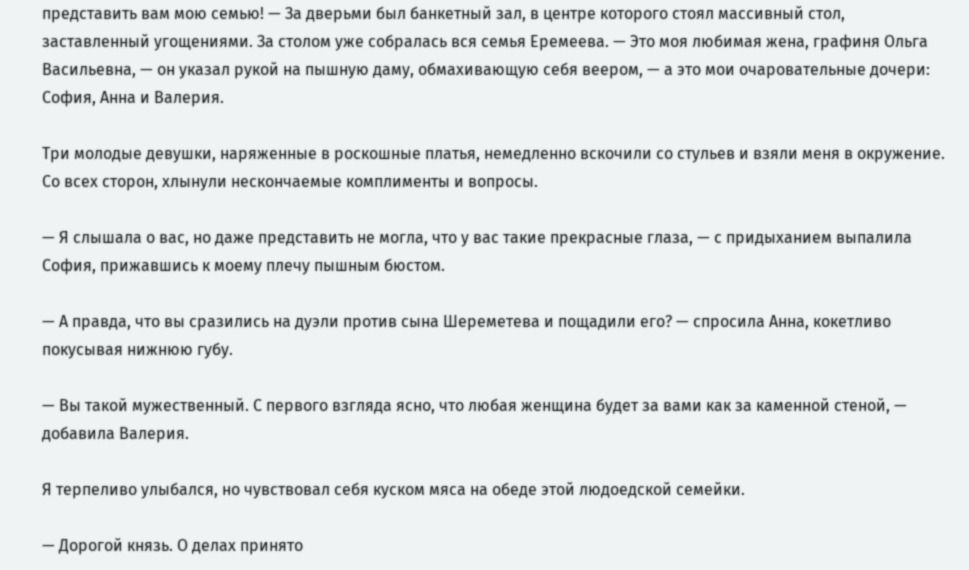представить вам мою семью! — За дверьми был банкетный зал, в центре которого стоял массивный стол, заставленный угощениями. За столом уже собралась вся семья Еремеева. — Это моя любимая жена, графиня Ольга Васильевна, — он указал рукой на пышную даму, обмахивающую себя веером, — а это мои очаровательные дочери: София, Анна и Валерия.

Три молодые девушки, наряженные в роскошные платья, немедленно вскочили со стульев и взяли меня в окружение. Со всех сторон, хлынули нескончаемые комплименты и вопросы.

— Я слышала о вас, но даже представить не могла, что у вас такие прекрасные глаза, — с придыханием выпалила София, прижавшись к моему плечу пышным бюстом.

— А правда, что вы сразились на дуэли против сына Шереметева и пощадили его? — спросила Анна, кокетливо покусывая нижнюю губу.

— Вы такой мужественный. С первого взгляда ясно, что любая женщина будет за вами как за каменной стеной, — добавила Валерия.

Я терпеливо улыбался, но чувствовал себя куском мяса на обеде этой людоедской семейки.

— Дорогой князь. О делах принято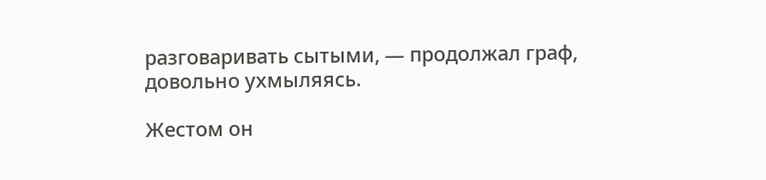разговаривать сытыми, — продолжал граф, довольно ухмыляясь.

Жестом он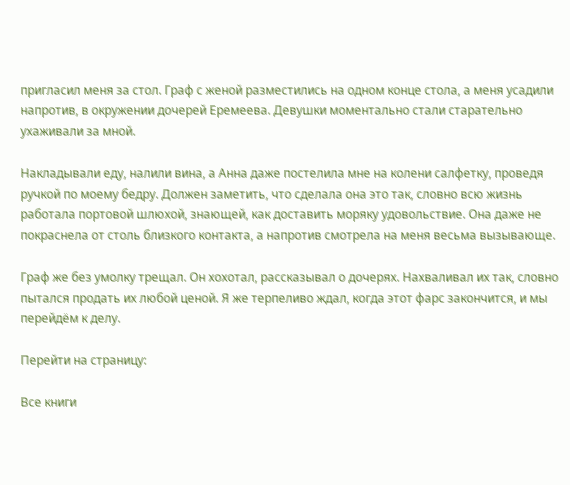пригласил меня за стол. Граф с женой разместились на одном конце стола, а меня усадили напротив, в окружении дочерей Еремеева. Девушки моментально стали старательно ухаживали за мной.

Накладывали еду, налили вина, а Анна даже постелила мне на колени салфетку, проведя ручкой по моему бедру. Должен заметить, что сделала она это так, словно всю жизнь работала портовой шлюхой, знающей, как доставить моряку удовольствие. Она даже не покраснела от столь близкого контакта, а напротив смотрела на меня весьма вызывающе.

Граф же без умолку трещал. Он хохотал, рассказывал о дочерях. Нахваливал их так, словно пытался продать их любой ценой. Я же терпеливо ждал, когда этот фарс закончится, и мы перейдём к делу.

Перейти на страницу:

Все книги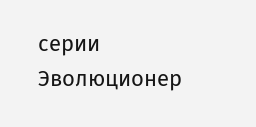серии Эволюционер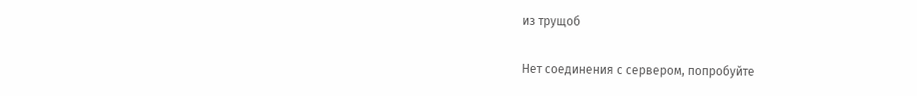из трущоб

Нет соединения с сервером, попробуйте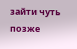зайти чуть позже